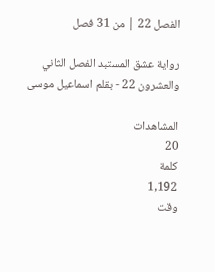الفصل 22 | من 31 فصل

رواية عشق المستبد الفصل الثاني والعشرون 22 - بقلم اسماعيل موسى

المشاهدات
20
كلمة
1,192
وقت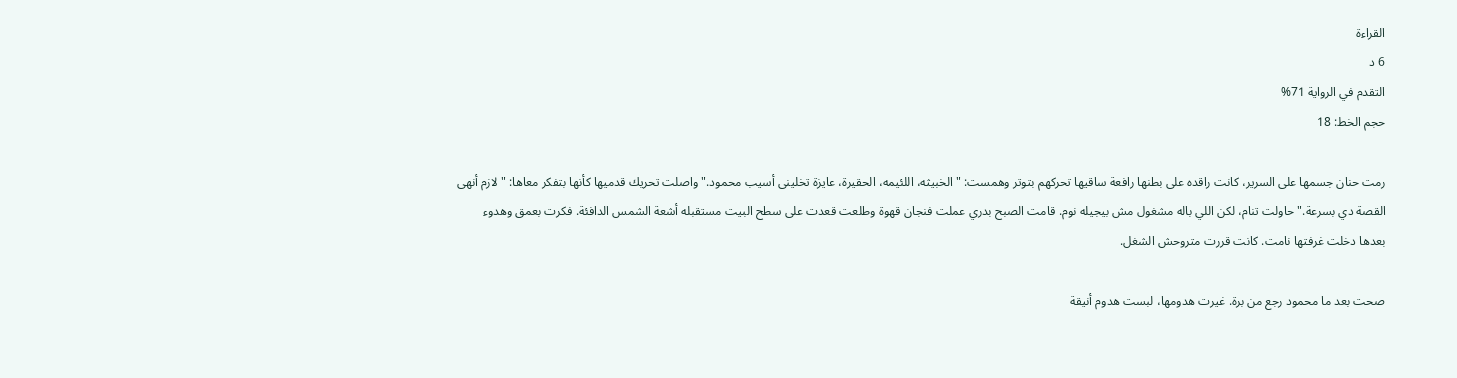القراءة
6 د
التقدم في الرواية 71%
حجم الخط: 18

رمت حنان جسمها على السرير، كانت راقده على بطنها رافعة ساقيها تحركهم بتوتر وهمست: "الخبيثه، اللئيمه، الحقيرة، عايزة تخلينى أسيب محمود." واصلت تحريك قدميها كأنها بتفكر معاها: "لازم أنهى القصة دي بسرعة." حاولت تنام، لكن اللي باله مشغول مش بيجيله نوم. قامت الصبح بدري عملت فنجان قهوة وطلعت قعدت على سطح البيت مستقبله أشعة الشمس الدافئة. فكرت بعمق وهدوء بعدها دخلت غرفتها نامت. كانت قررت متروحش الشغل.

صحت بعد ما محمود رجع من برة. غيرت هدومها، لبست هدوم أنيقة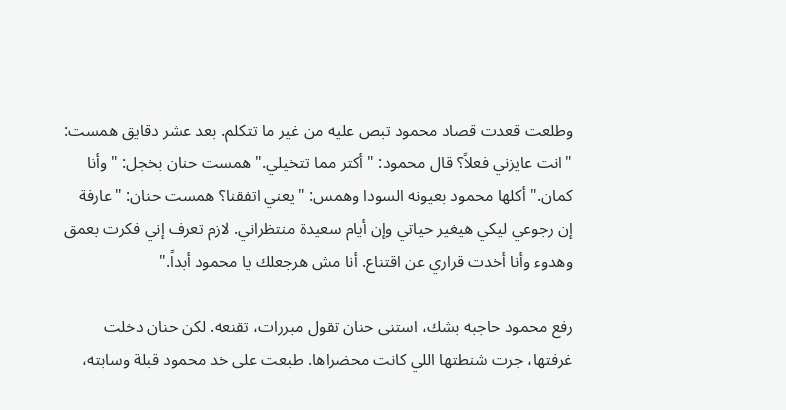وطلعت قعدت قصاد محمود تبص عليه من غير ما تتكلم. بعد عشر دقايق همست: "انت عايزني فعلاً؟ قال محمود: "أكتر مما تتخيلي." همست حنان بخجل: "وأنا كمان." أكلها محمود بعيونه السودا وهمس: "يعني اتفقنا؟ همست حنان: "عارفة إن رجوعي ليكي هيغير حياتي وإن أيام سعيدة منتظراني. لازم تعرف إني فكرت بعمق وهدوء وأنا أخدت قراري عن اقتناع. أنا مش هرجعلك يا محمود أبداً."

رفع محمود حاجبه بشك، استنى حنان تقول مبررات، تقنعه. لكن حنان دخلت غرفتها، جرت شنطتها اللي كانت محضراها. طبعت على خد محمود قبلة وسابته،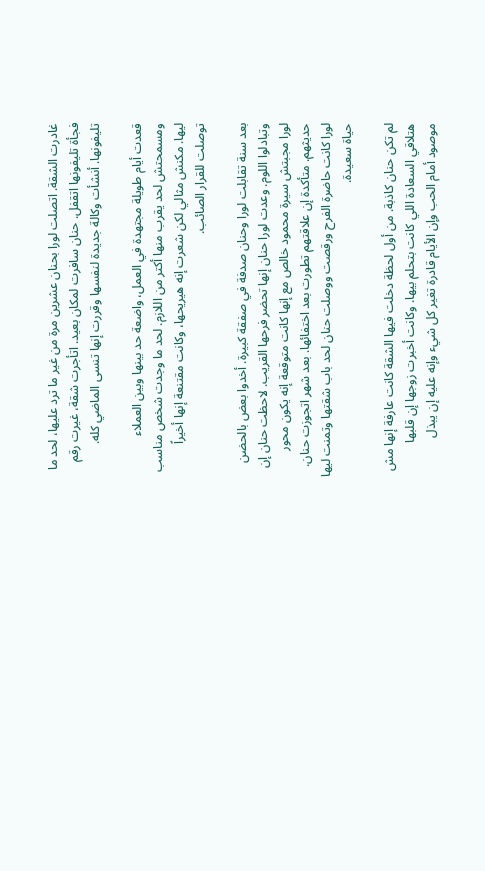غادرت الشقة. اتصلت لورا بحنان عشرين مرة من غير ما ترد عليها، لحد ما فجأة تليفونها اتقفل. حنان سافرت لمكان بعيد. اتأجرت شقة، غيرت رقم تليفونها. أنشأت وكالة جديدة لنفسها وقررت إنها تنسى الماضي كله.

قعدت أيام طويلة مجتهدة في العمل، واضعة حد بينها وبين العملاء ومسمحتش لحد يقرب منها أكتر من اللازم. لحد ما وجدت شخص مناسب ليها. مكنش مثالي لكن شعرت إنه هيريحها، وكانت مقتنعة إنها أخيراً توصلت للقرار الصائب.

بعد سنة تقابلت لورا وحنان صدفة في صفقة كبيرة. أخدوا بعض بالحضن وتبادلوا اللوم. وعدت لورا حنان إنها تحضر فرحها القريب. لاحظت حنان إن لورا مجبتش سيرة محمود خالص مع إنها كانت متوقعة إنه يكون محور حديثهم. متأكدة إن علاقتهم تطورت بعد اختفائها. بعد شهر اتجوزت حنان. لورا كانت حاضرة الفرح ورقصت ووصلت حنان لحد باب شقتها وتمنت ليها حياة سعيدة.

لم تكن حنان كاذبة. من أول لحظة دخلت فيها الشقة كانت عارفة إنها مش هتلاقي السعادة اللي كانت بتحلم بيها. وكانت أخبرت زوجها إن قلبها موصود أمام الحب وإن الأيام قادرة تغير كل شيء وإنه عليه إن يبذل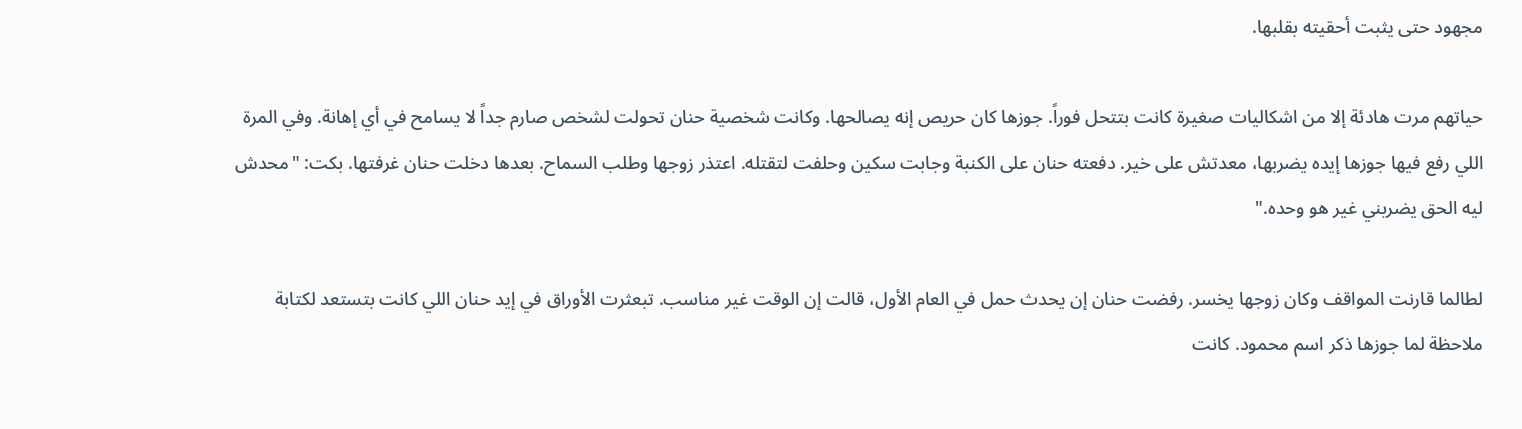مجهود حتى يثبت أحقيته بقلبها.

حياتهم مرت هادئة إلا من اشكاليات صغيرة كانت بتتحل فوراً. جوزها كان حريص إنه يصالحها. وكانت شخصية حنان تحولت لشخص صارم جداً لا يسامح في أي إهانة. وفي المرة اللي رفع فيها جوزها إيده يضربها، معدتش على خير. دفعته حنان على الكنبة وجابت سكين وحلفت لتقتله. اعتذر زوجها وطلب السماح. بعدها دخلت حنان غرفتها. بكت: "محدش ليه الحق يضربني غير هو وحده."

لطالما قارنت المواقف وكان زوجها يخسر. رفضت حنان إن يحدث حمل في العام الأول، قالت إن الوقت غير مناسب. تبعثرت الأوراق في إيد حنان اللي كانت بتستعد لكتابة ملاحظة لما جوزها ذكر اسم محمود. كانت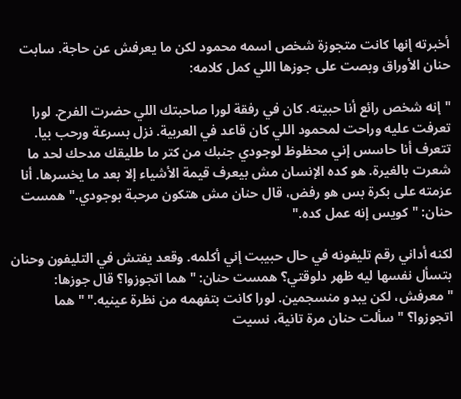أخبرته إنها كانت متجوزة شخص اسمه محمود لكن ما يعرفش عن حاجة. سابت حنان الأوراق وبصت على جوزها اللي كمل كلامه:

"إنه شخص رائع أنا حبيته. كان في رفقة لورا صاحبتك اللي حضرت الفرح. لورا تعرفت عليه وراحت لمحمود اللي كان قاعد في العربية. نزل بسرعة ورحب بيا. تتعرف أنا حاسس إني محظوظ لوجودي جنبك من كتر ما طليقك مدحك لحد ما شعرت بالغيرة. هو كده الإنسان مش بيعرف قيمة الأشياء إلا بعد ما يخسرها. أنا عزمته على بكرة بس هو رفض، قال حنان مش هتكون مرحبة بوجودي." همست حنان: "كويس إنه عمل كده."

لكنه أداني رقم تليفونه في حال حبيبت إني أكلمه. وقعد يفتش في التليفون وحنان بتسأل نفسها ليه ظهر دلوقتي؟ همست حنان: "هما اتجوزوا؟ قال جوزها: "معرفش، لكن يبدو منسجمين. لورا كانت بتفهمه من نظرة عينيه." "هما اتجوزوا؟ " سألت حنان مرة تانية، نسيت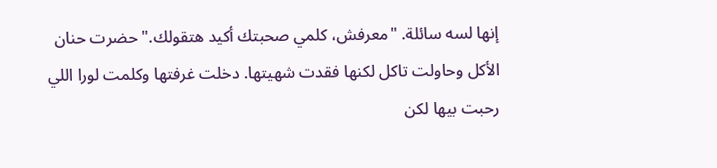إنها لسه سائلة. "معرفش، كلمي صحبتك أكيد هتقولك." حضرت حنان الأكل وحاولت تاكل لكنها فقدت شهيتها. دخلت غرفتها وكلمت لورا اللي رحبت بيها لكن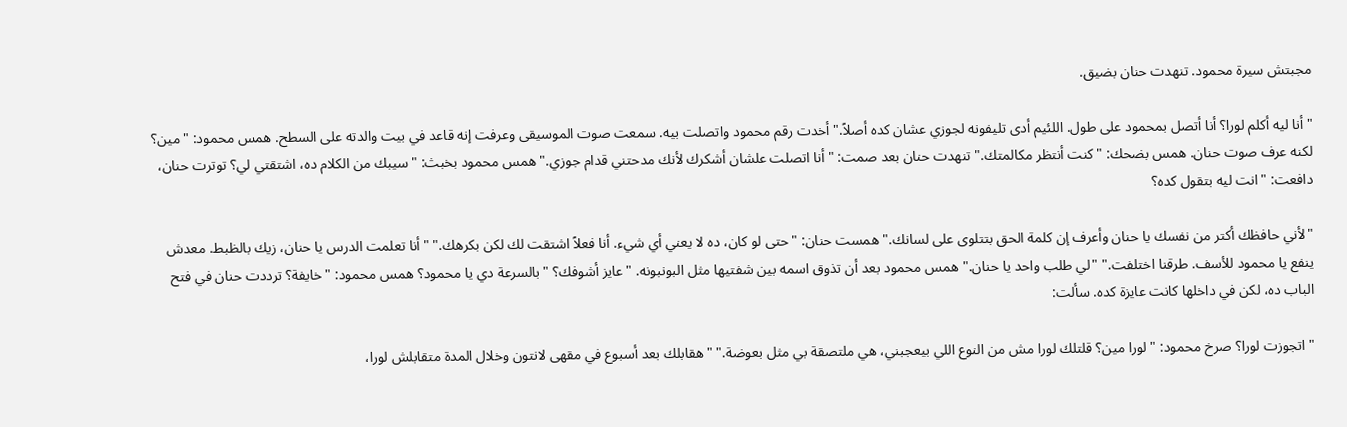مجبتش سيرة محمود. تنهدت حنان بضيق.

"أنا ليه أكلم لورا؟ أنا أتصل بمحمود على طول. اللئيم أدى تليفونه لجوزي عشان كده أصلاً." أخدت رقم محمود واتصلت بيه. سمعت صوت الموسيقى وعرفت إنه قاعد في بيت والدته على السطح. همس محمود: "مين؟ لكنه عرف صوت حنان. همس بضحك: "كنت أنتظر مكالمتك." تنهدت حنان بعد صمت: "أنا اتصلت علشان أشكرك لأنك مدحتني قدام جوزي." همس محمود بخبث: "سيبك من الكلام ده، اشتقتي لي؟ توترت حنان، دافعت: "انت ليه بتقول كده؟

"لأني حافظك أكتر من نفسك يا حنان وأعرف إن كلمة الحق بتتلوى على لسانك." همست حنان: "حتى لو كان، ده لا يعني أي شيء. أنا فعلاً اشتقت لك لكن بكرهك." "أنا تعلمت الدرس يا حنان، زيك بالظبط. معدش ينفع يا محمود للأسف. طرقنا اختلفت." "لي طلب واحد يا حنان." همس محمود بعد أن تذوق اسمه بين شفتيها مثل البونبونه. "عايز أشوفك؟ "بالسرعة دي يا محمود؟ همس محمود: "خايفة؟ ترددت حنان في فتح الباب ده، لكن في داخلها كانت عايزة كده. سألت:

"اتجوزت لورا؟ صرخ محمود: "لورا مين؟ قلتلك لورا مش من النوع اللي بيعجبني، هي ملتصقة بي مثل بعوضة." "هقابلك بعد أسبوع في مقهى لانتون وخلال المدة متقابلش لورا،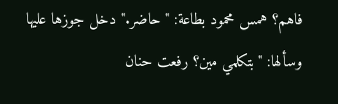فاهم؟ همس محمود بطاعة: "حاضر." دخل جوزها عليها وسألها: "بتكلمي مين؟ رفعت حنان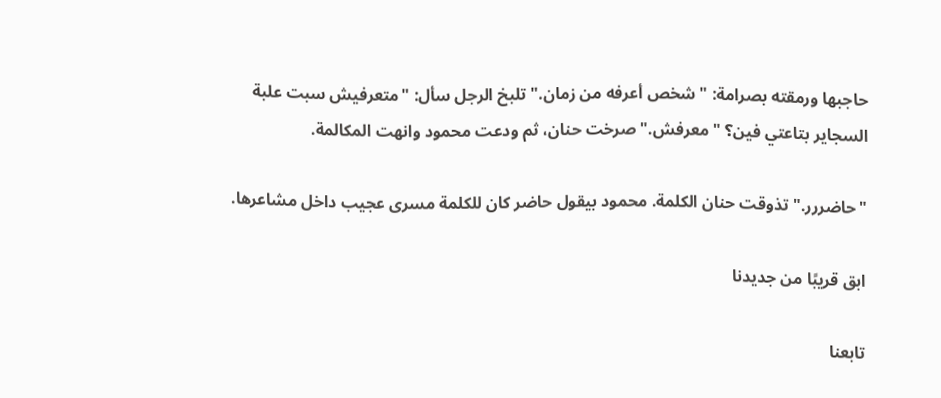حاجبها ورمقته بصرامة: "شخص أعرفه من زمان." تلبخ الرجل سأل: "متعرفيش سبت علبة السجاير بتاعتي فين؟ "معرفش." صرخت حنان، ثم ودعت محمود وانهت المكالمة.

"حاضررر." تذوقت حنان الكلمة. محمود بيقول حاضر كان للكلمة مسرى عجيب داخل مشاعرها.

ابق قريبًا من جديدنا

تابعنا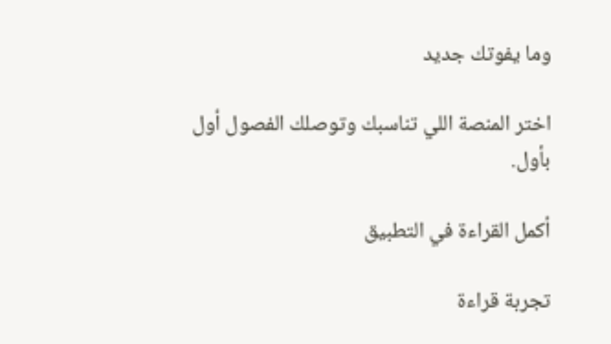وما يفوتك جديد

اختر المنصة اللي تناسبك وتوصلك الفصول أول بأول.

أكمل القراءة في التطبيق

تجربة قراءة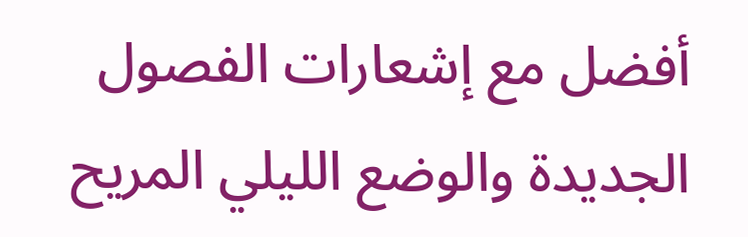أفضل مع إشعارات الفصول الجديدة والوضع الليلي المريح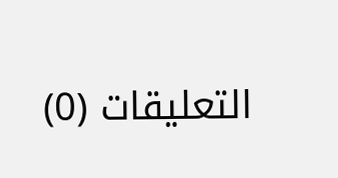التعليقات (0)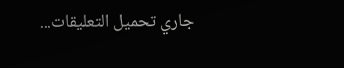جاري تحميل التعليقات...